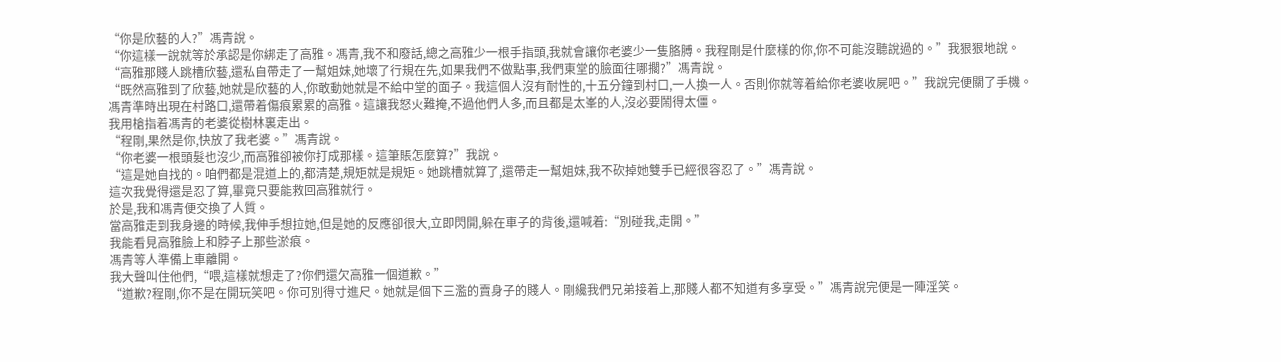“你是欣藝的人?”馮青說。
“你這樣一說就等於承認是你綁走了高雅。馮青,我不和廢話,總之高雅少一根手指頭,我就會讓你老婆少一隻胳膊。我程剛是什麼樣的你,你不可能沒聽說過的。”我狠狠地說。
“高雅那賤人跳槽欣藝,還私自帶走了一幫姐妹,她壞了行規在先,如果我們不做點事,我們東堂的臉面往哪擱?”馮青說。
“既然高雅到了欣藝,她就是欣藝的人,你敢動她就是不給中堂的面子。我這個人沒有耐性的,十五分鐘到村口,一人換一人。否則你就等着給你老婆收屍吧。”我說完便關了手機。
馮青準時出現在村路口,還帶着傷痕累累的高雅。這讓我怒火難掩,不過他們人多,而且都是太峯的人,沒必要鬧得太僵。
我用槍指着馮青的老婆從樹林裏走出。
“程剛,果然是你,快放了我老婆。”馮青說。
“你老婆一根頭髮也沒少,而高雅卻被你打成那樣。這筆賬怎麼算?”我說。
“這是她自找的。咱們都是混道上的,都清楚,規矩就是規矩。她跳槽就算了,還帶走一幫姐妹,我不砍掉她雙手已經很容忍了。”馮青說。
這次我覺得還是忍了算,畢竟只要能救回高雅就行。
於是,我和馮青便交換了人質。
當高雅走到我身邊的時候,我伸手想拉她,但是她的反應卻很大,立即閃開,躲在車子的背後,還喊着:“別碰我,走開。”
我能看見高雅臉上和脖子上那些淤痕。
馮青等人準備上車離開。
我大聲叫住他們,“喂,這樣就想走了?你們還欠高雅一個道歉。”
“道歉?程剛,你不是在開玩笑吧。你可別得寸進尺。她就是個下三濫的賣身子的賤人。剛纔我們兄弟接着上,那賤人都不知道有多享受。”馮青說完便是一陣淫笑。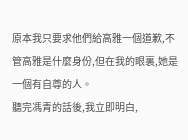原本我只要求他們給高雅一個道歉,不管高雅是什麼身份,但在我的眼裏,她是一個有自尊的人。
聽完馮青的話後,我立即明白,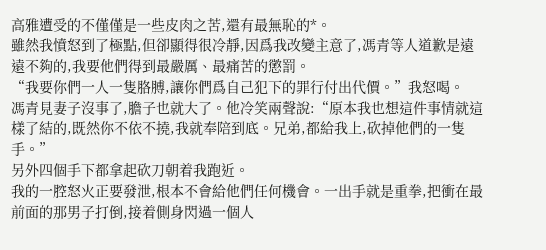高雅遭受的不僅僅是一些皮肉之苦,還有最無恥的*。
雖然我憤怒到了極點,但卻顯得很冷靜,因爲我改變主意了,馮青等人道歉是遠遠不夠的,我要他們得到最嚴厲、最痛苦的懲罰。
“我要你們一人一隻胳膊,讓你們爲自己犯下的罪行付出代價。”我怒喝。
馮青見妻子沒事了,膽子也就大了。他冷笑兩聲說:“原本我也想這件事情就這樣了結的,既然你不依不撓,我就奉陪到底。兄弟,都給我上,砍掉他們的一隻手。”
另外四個手下都拿起砍刀朝着我跑近。
我的一腔怒火正要發泄,根本不會給他們任何機會。一出手就是重拳,把衝在最前面的那男子打倒,接着側身閃過一個人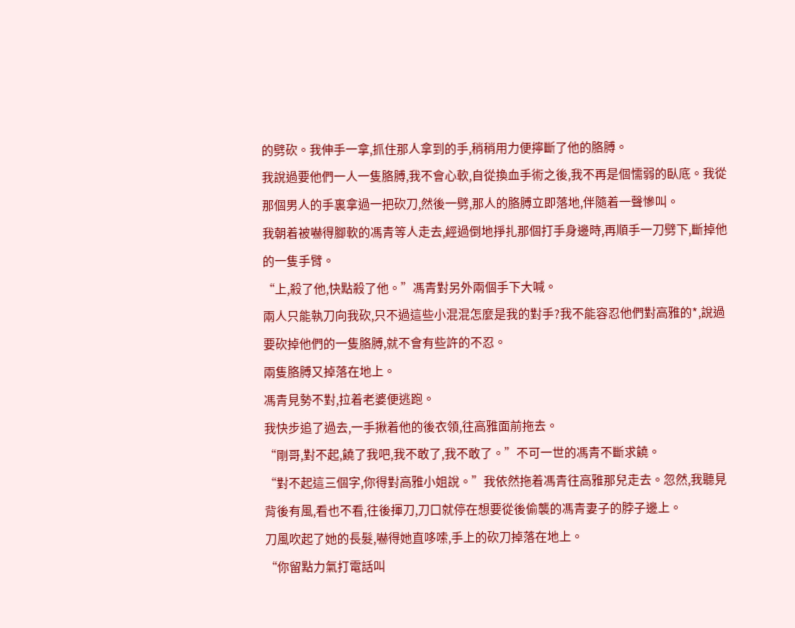的劈砍。我伸手一拿,抓住那人拿到的手,稍稍用力便擰斷了他的胳膊。
我說過要他們一人一隻胳膊,我不會心軟,自從換血手術之後,我不再是個懦弱的臥底。我從那個男人的手裏拿過一把砍刀,然後一劈,那人的胳膊立即落地,伴隨着一聲慘叫。
我朝着被嚇得腳軟的馮青等人走去,經過倒地掙扎那個打手身邊時,再順手一刀劈下,斷掉他的一隻手臂。
“上,殺了他,快點殺了他。”馮青對另外兩個手下大喊。
兩人只能執刀向我砍,只不過這些小混混怎麼是我的對手?我不能容忍他們對高雅的*,說過要砍掉他們的一隻胳膊,就不會有些許的不忍。
兩隻胳膊又掉落在地上。
馮青見勢不對,拉着老婆便逃跑。
我快步追了過去,一手揪着他的後衣領,往高雅面前拖去。
“剛哥,對不起,饒了我吧,我不敢了,我不敢了。”不可一世的馮青不斷求饒。
“對不起這三個字,你得對高雅小姐說。”我依然拖着馮青往高雅那兒走去。忽然,我聽見背後有風,看也不看,往後揮刀,刀口就停在想要從後偷襲的馮青妻子的脖子邊上。
刀風吹起了她的長髮,嚇得她直哆嗦,手上的砍刀掉落在地上。
“你留點力氣打電話叫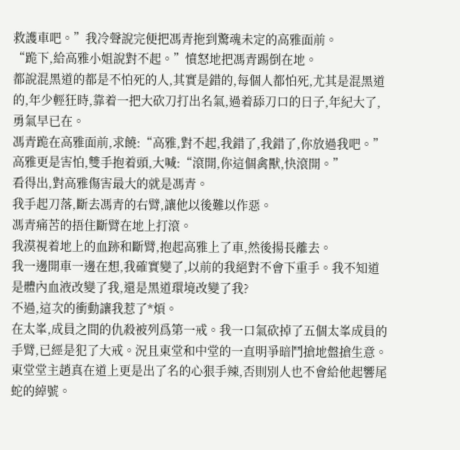救護車吧。”我冷聲說完便把馮青拖到驚魂未定的高雅面前。
“跪下,給高雅小姐說對不起。”憤怒地把馮青踢倒在地。
都說混黑道的都是不怕死的人,其實是錯的,每個人都怕死,尤其是混黑道的,年少輕狂時,靠着一把大砍刀打出名氣,過着舔刀口的日子,年紀大了,勇氣早已在。
馮青跪在高雅面前,求饒:“高雅,對不起,我錯了,我錯了,你放過我吧。”
高雅更是害怕,雙手抱着頭,大喊:“滾開,你這個禽獸,快滾開。”
看得出,對高雅傷害最大的就是馮青。
我手起刀落,斷去馮青的右臂,讓他以後難以作惡。
馮青痛苦的捂住斷臂在地上打滾。
我漠視着地上的血跡和斷臂,抱起高雅上了車,然後揚長離去。
我一邊開車一邊在想,我確實變了,以前的我絕對不會下重手。我不知道是體內血液改變了我,還是黑道環境改變了我?
不過,這次的衝動讓我惹了*煩。
在太峯,成員之間的仇殺被列爲第一戒。我一口氣砍掉了五個太峯成員的手臂,已經是犯了大戒。況且東堂和中堂的一直明爭暗鬥搶地盤搶生意。東堂堂主趙真在道上更是出了名的心狠手辣,否則別人也不會給他起響尾蛇的綽號。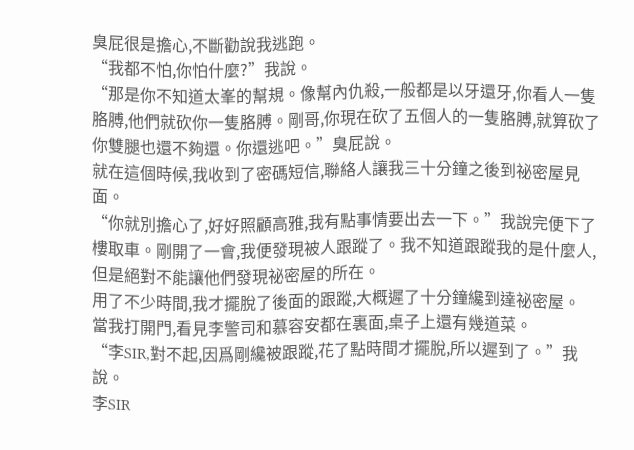臭屁很是擔心,不斷勸說我逃跑。
“我都不怕,你怕什麼?”我說。
“那是你不知道太峯的幫規。像幫內仇殺,一般都是以牙還牙,你看人一隻胳膊,他們就砍你一隻胳膊。剛哥,你現在砍了五個人的一隻胳膊,就算砍了你雙腿也還不夠還。你還逃吧。”臭屁說。
就在這個時候,我收到了密碼短信,聯絡人讓我三十分鐘之後到祕密屋見面。
“你就別擔心了,好好照顧高雅,我有點事情要出去一下。”我說完便下了樓取車。剛開了一會,我便發現被人跟蹤了。我不知道跟蹤我的是什麼人,但是絕對不能讓他們發現祕密屋的所在。
用了不少時間,我才擺脫了後面的跟蹤,大概遲了十分鐘纔到達祕密屋。
當我打開門,看見李警司和慕容安都在裏面,桌子上還有幾道菜。
“李SIR,對不起,因爲剛纔被跟蹤,花了點時間才擺脫,所以遲到了。”我說。
李SIR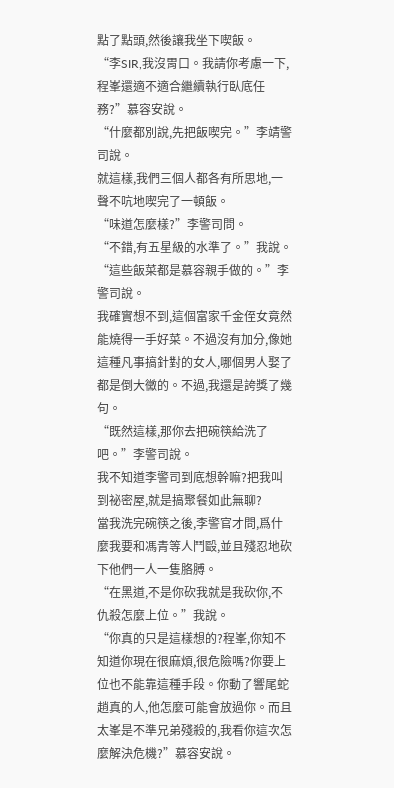點了點頭,然後讓我坐下喫飯。
“李SIR,我沒胃口。我請你考慮一下,程峯還適不適合繼續執行臥底任務?”慕容安說。
“什麼都別說,先把飯喫完。”李靖警司說。
就這樣,我們三個人都各有所思地,一聲不吭地喫完了一頓飯。
“味道怎麼樣?”李警司問。
“不錯,有五星級的水準了。”我說。
“這些飯菜都是慕容親手做的。”李警司說。
我確實想不到,這個富家千金侄女竟然能燒得一手好菜。不過沒有加分,像她這種凡事搞針對的女人,哪個男人娶了都是倒大黴的。不過,我還是誇獎了幾句。
“既然這樣,那你去把碗筷給洗了吧。”李警司說。
我不知道李警司到底想幹嘛?把我叫到祕密屋,就是搞聚餐如此無聊?
當我洗完碗筷之後,李警官才問,爲什麼我要和馮青等人鬥毆,並且殘忍地砍下他們一人一隻胳膊。
“在黑道,不是你砍我就是我砍你,不仇殺怎麼上位。”我說。
“你真的只是這樣想的?程峯,你知不知道你現在很麻煩,很危險嗎?你要上位也不能靠這種手段。你動了響尾蛇趙真的人,他怎麼可能會放過你。而且太峯是不準兄弟殘殺的,我看你這次怎麼解決危機?”慕容安說。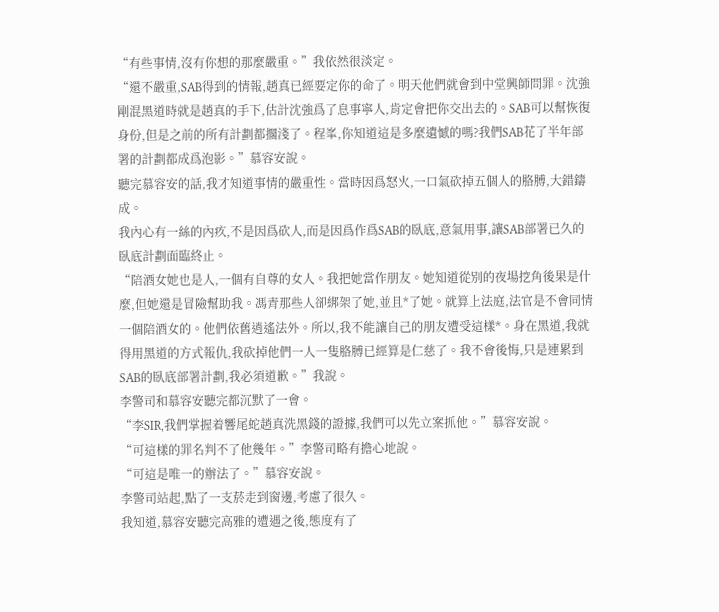“有些事情,沒有你想的那麼嚴重。”我依然很淡定。
“還不嚴重,SAB得到的情報,趙真已經要定你的命了。明天他們就會到中堂興師問罪。沈強剛混黑道時就是趙真的手下,估計沈強爲了息事寧人,肯定會把你交出去的。SAB可以幫恢復身份,但是之前的所有計劃都擱淺了。程峯,你知道這是多麼遺憾的嗎?我們SAB花了半年部署的計劃都成爲泡影。”慕容安說。
聽完慕容安的話,我才知道事情的嚴重性。當時因爲怒火,一口氣砍掉五個人的胳膊,大錯鑄成。
我內心有一絲的內疚,不是因爲砍人,而是因爲作爲SAB的臥底,意氣用事,讓SAB部署已久的臥底計劃面臨終止。
“陪酒女她也是人,一個有自尊的女人。我把她當作朋友。她知道從別的夜場挖角後果是什麼,但她還是冒險幫助我。馮青那些人卻綁架了她,並且*了她。就算上法庭,法官是不會同情一個陪酒女的。他們依舊逍遙法外。所以,我不能讓自己的朋友遭受這樣*。身在黑道,我就得用黑道的方式報仇,我砍掉他們一人一隻胳膊已經算是仁慈了。我不會後悔,只是連累到SAB的臥底部署計劃,我必須道歉。”我說。
李警司和慕容安聽完都沉默了一會。
“李SIR,我們掌握着響尾蛇趙真洗黑錢的證據,我們可以先立案抓他。”慕容安說。
“可這樣的罪名判不了他幾年。”李警司略有擔心地說。
“可這是唯一的辦法了。”慕容安說。
李警司站起,點了一支菸走到窗邊,考慮了很久。
我知道,慕容安聽完高雅的遭遇之後,態度有了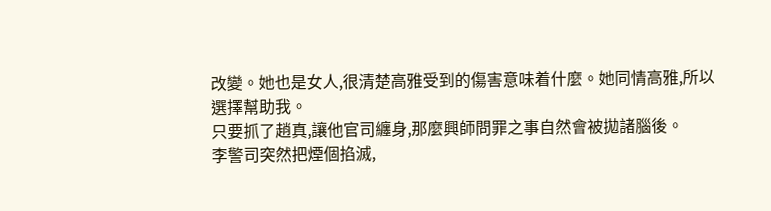改變。她也是女人,很清楚高雅受到的傷害意味着什麼。她同情高雅,所以選擇幫助我。
只要抓了趙真,讓他官司纏身,那麼興師問罪之事自然會被拋諸腦後。
李警司突然把煙個掐滅,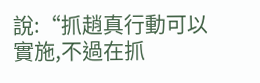說:“抓趙真行動可以實施,不過在抓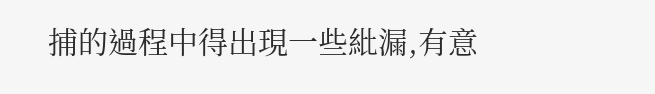捕的過程中得出現一些紕漏,有意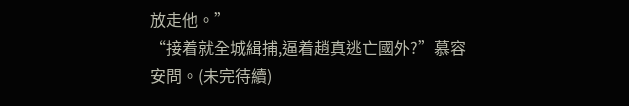放走他。”
“接着就全城緝捕,逼着趙真逃亡國外?”慕容安問。(未完待續)